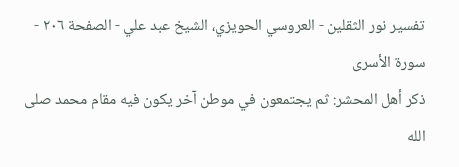تفسير نور الثقلين - العروسي الحويزي، الشيخ عبد علي - الصفحة ٢٠٦ - سورة الأسرى
ذكر أهل المحشر: ثم يجتمعون في موطن آخر يكون فيه مقام محمد صلى الله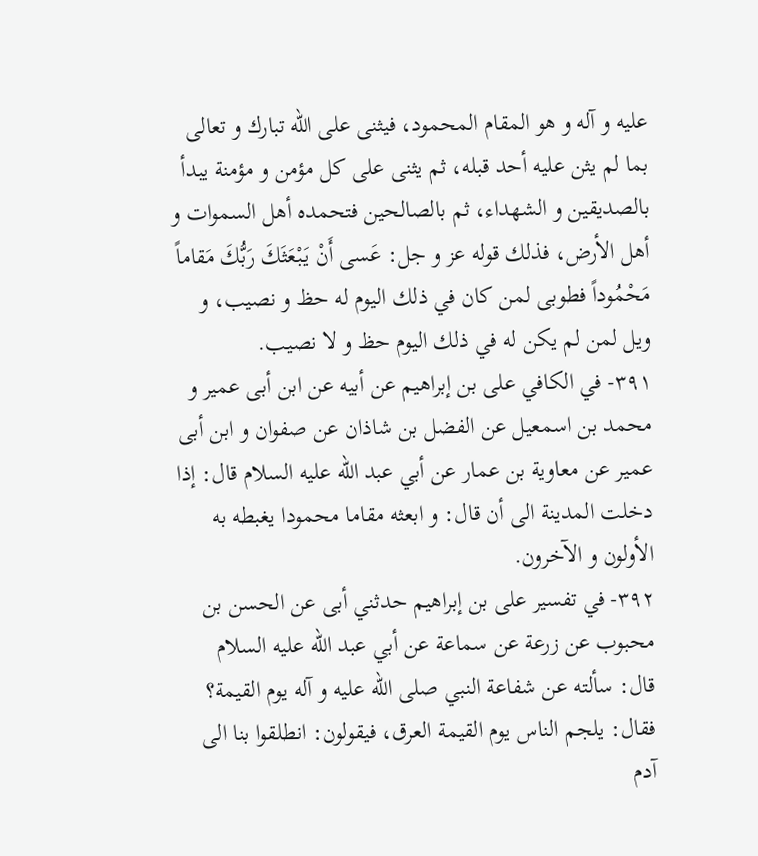عليه و آله و هو المقام المحمود، فيثنى على الله تبارك و تعالى بما لم يثن عليه أحد قبله، ثم يثنى على كل مؤمن و مؤمنة يبدأ بالصديقين و الشهداء، ثم بالصالحين فتحمده أهل السموات و أهل الأرض، فذلك قوله عز و جل: عَسى أَنْ يَبْعَثَكَ رَبُّكَ مَقاماً مَحْمُوداً فطوبى لمن كان في ذلك اليوم له حظ و نصيب، و ويل لمن لم يكن له في ذلك اليوم حظ و لا نصيب.
٣٩١- في الكافي على بن إبراهيم عن أبيه عن ابن أبى عمير و محمد بن اسمعيل عن الفضل بن شاذان عن صفوان و ابن أبى عمير عن معاوية بن عمار عن أبي عبد الله عليه السلام قال: إذا دخلت المدينة الى أن قال: و ابعثه مقاما محمودا يغبطه به الأولون و الآخرون.
٣٩٢- في تفسير على بن إبراهيم حدثني أبى عن الحسن بن محبوب عن زرعة عن سماعة عن أبي عبد الله عليه السلام قال: سألته عن شفاعة النبي صلى الله عليه و آله يوم القيمة؟
فقال: يلجم الناس يوم القيمة العرق، فيقولون: انطلقوا بنا الى آدم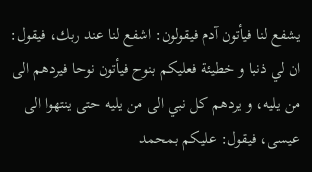يشفع لنا فيأتون آدم فيقولون: اشفع لنا عند ربك، فيقول: ان لي ذنبا و خطيئة فعليكم بنوح فيأتون نوحا فيردهم الى من يليه، و يردهم كل نبي الى من يليه حتى ينتهوا الى عيسى، فيقول: عليكم بمحمد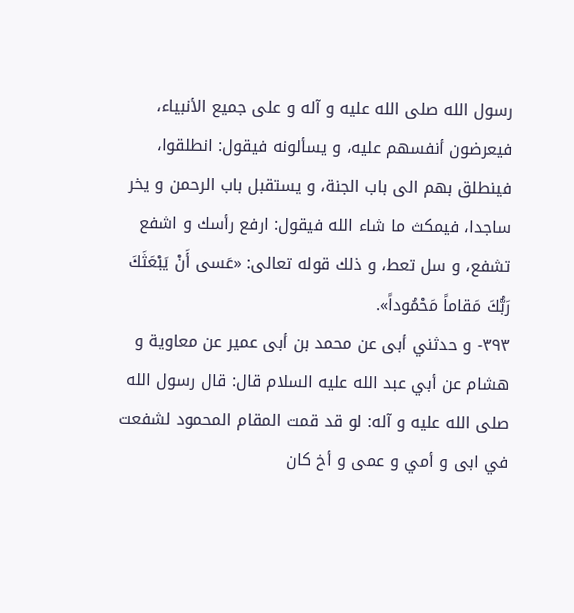رسول الله صلى الله عليه و آله و على جميع الأنبياء، فيعرضون أنفسهم عليه، و يسألونه فيقول: انطلقوا، فينطلق بهم الى باب الجنة، و يستقبل باب الرحمن و يخر ساجدا، فيمكث ما شاء الله فيقول: ارفع رأسك و اشفع تشفع، و سل تعط، و ذلك قوله تعالى: «عَسى أَنْ يَبْعَثَكَ رَبُّكَ مَقاماً مَحْمُوداً».
٣٩٣- و حدثني أبى عن محمد بن أبى عمير عن معاوية و هشام عن أبي عبد الله عليه السلام قال: قال رسول الله صلى الله عليه و آله: لو قد قمت المقام المحمود لشفعت في ابى و أمي و عمى و أخ كان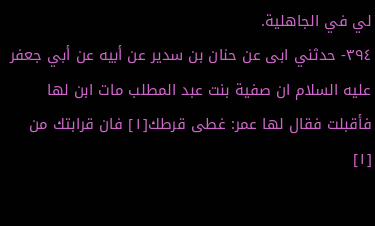لي في الجاهلية.
٣٩٤- حدثني ابى عن حنان بن سدير عن أبيه عن أبي جعفر عليه السلام ان صفية بنت عبد المطلب مات ابن لها فأقبلت فقال لها عمر: غطى قرطك[١] فان قرابتك من
[١]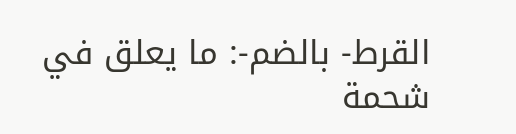القرط- بالضم-: ما يعلق في شحمة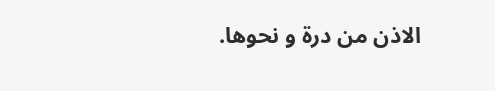الاذن من درة و نحوها.